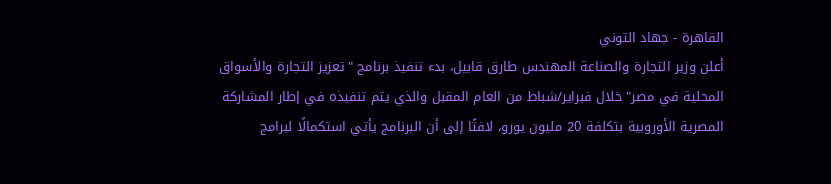القاهرة - جهاد التوني
أعلن وزير التجارة والصناعة المهندس طارق قابيل، بدء تنفيذ برنامج "تعزيز التجارة والأسواق المحلية في مصر" خلال فبراير/شباط من العام المقبل والذي يتم تنفيذه في إطار المشاركة المصرية الأوروبية بتكلفة 20 مليون يورو، لافتًا إلى أن البرنامج يأتي استكمالًا لبرامج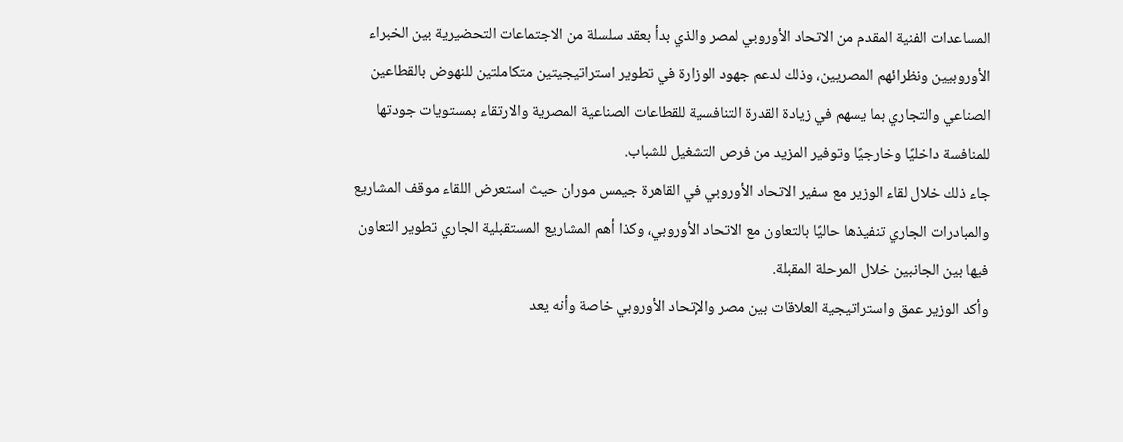المساعدات الفنية المقدم من الاتحاد الأوروبي لمصر والذي بدأ بعقد سلسلة من الاجتماعات التحضيرية بين الخبراء الأوروبيين ونظرائهم المصريين، وذلك لدعم جهود الوزارة في تطوير استراتيجيتين متكاملتين للنهوض بالقطاعين الصناعي والتجاري بما يسهم في زيادة القدرة التنافسية للقطاعات الصناعية المصرية والارتقاء بمستويات جودتها للمنافسة داخليًا وخارجيًا وتوفير المزيد من فرص التشغيل للشباب.
جاء ذلك خلال لقاء الوزير مع سفير الاتحاد الأوروبي في القاهرة جيمس موران حيث استعرض اللقاء موقف المشاريع والمبادرات الجاري تنفيذها حاليًا بالتعاون مع الاتحاد الأوروبي، وكذا أهم المشاريع المستقبلية الجاري تطوير التعاون فيها بين الجانبين خلال المرحلة المقبلة.
وأكد الوزير عمق واستراتيجية العلاقات بين مصر والإتحاد الأوروبي خاصة وأنه يعد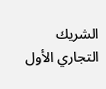الشريك التجاري الأول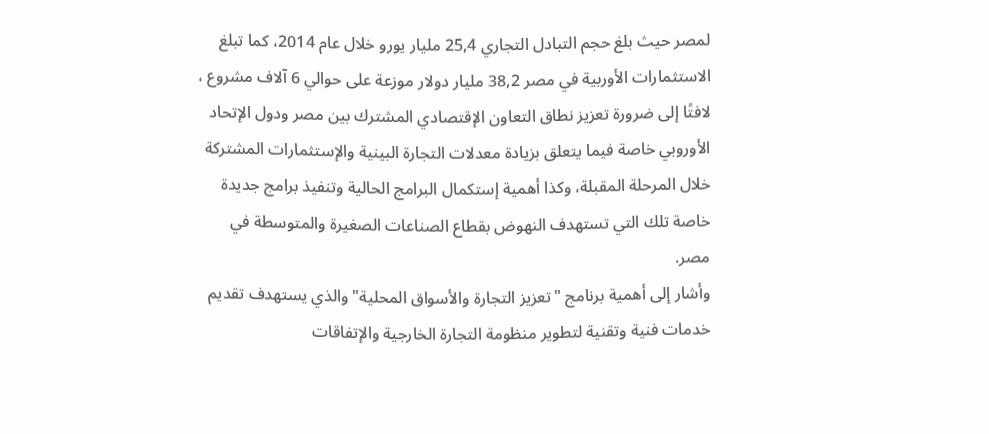لمصر حيث بلغ حجم التبادل التجاري 25,4 مليار يورو خلال عام 2014، كما تبلغ الاستثمارات الأوربية في مصر 38,2 مليار دولار موزعة على حوالي 6 آلاف مشروع ، لافتًا إلى ضرورة تعزيز نطاق التعاون الإقتصادي المشترك بين مصر ودول الإتحاد الأوروبي خاصة فيما يتعلق بزيادة معدلات التجارة البينية والإستثمارات المشتركة خلال المرحلة المقبلة، وكذا أهمية إستكمال البرامج الحالية وتنفيذ برامج جديدة خاصة تلك التي تستهدف النهوض بقطاع الصناعات الصغيرة والمتوسطة في مصر.
وأشار إلى أهمية برنامج "تعزيز التجارة والأسواق المحلية" والذي يستهدف تقديم خدمات فنية وتقنية لتطوير منظومة التجارة الخارجية والإتفاقات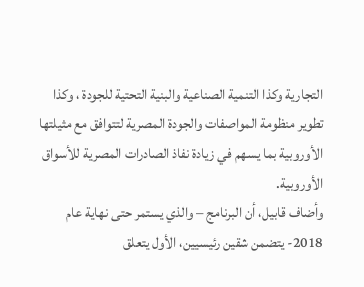التجارية وكذا التنمية الصناعية والبنية التحتية للجودة ، وكذا تطوير منظومة المواصفات والجودة المصرية لتتوافق مع مثيلتها الأوروبية بما يسهم في زيادة نفاذ الصادرات المصرية للأسواق الأوروبية.
وأضاف قابيل، أن البرنامج – والذي يستمر حتى نهاية عام 2018- يتضمن شقين رئيسيين، الأول يتعلق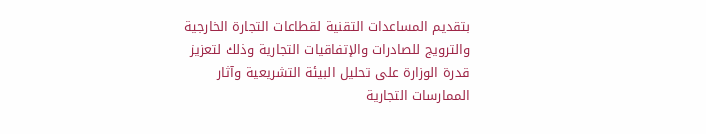بتقديم المساعدات التقنية لقطاعات التجارة الخارجية والترويج للصادرات والإتفاقيات التجارية وذلك لتعزيز قدرة الوزارة على تحليل البيئة التشريعية وآثار الممارسات التجارية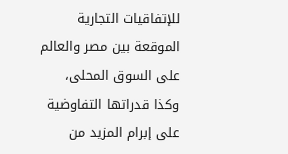للإتفاقيات التجارية الموقعة بين مصر والعالم على السوق المحلى، وكذا قدراتها التفاوضية على إبرام المزيد من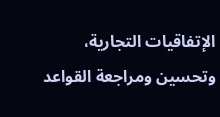الإتفاقيات التجارية، وتحسين ومراجعة القواعد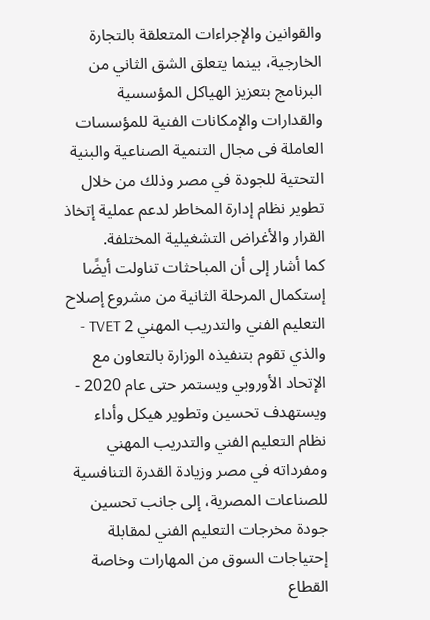والقوانين والإجراءات المتعلقة بالتجارة الخارجية، بينما يتعلق الشق الثاني من البرنامج بتعزيز الهياكل المؤسسية والقدارات والإمكانات الفنية للمؤسسات العاملة فى مجال التنمية الصناعية والبنية التحتية للجودة في مصر وذلك من خلال تطوير نظام إدارة المخاطر لدعم عملية إتخاذ القرار والأغراض التشغيلية المختلفة.
كما أشار إلى أن المباحثات تناولت أيضًا إستكمال المرحلة الثانية من مشروع إصلاح التعليم الفني والتدريب المهني 2 TVET - والذي تقوم بتنفيذه الوزارة بالتعاون مع الإتحاد الأوروبي ويستمر حتى عام 2020 - ويستهدف تحسين وتطوير هيكل وأداء نظام التعليم الفني والتدريب المهني ومفرداته في مصر وزيادة القدرة التنافسية للصناعات المصرية، إلى جانب تحسين جودة مخرجات التعليم الفني لمقابلة إحتياجات السوق من المهارات وخاصة القطاع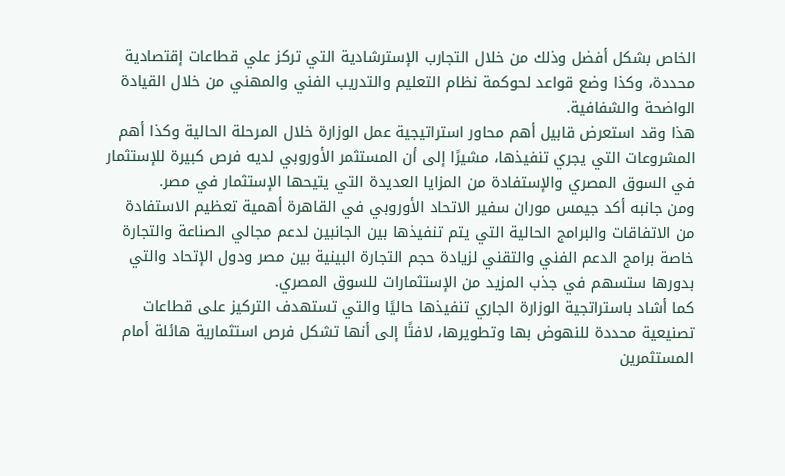الخاص بشكل أفضل وذلك من خلال التجارب الإسترشادية التي تركز علي قطاعات إقتصادية محددة، وكذا وضع قواعد لحوكمة نظام التعليم والتدريب الفني والمهني من خلال القيادة الواضحة والشفافية.
هذا وقد استعرض قابيل أهم محاور استراتيجية عمل الوزارة خلال المرحلة الحالية وكذا أهم المشروعات التي يجري تنفيذها، مشيرًا إلى أن المستثمر الأوروبي لديه فرص كبيرة للإستثمار في السوق المصري والإستفادة من المزايا العديدة التي يتيحها الإستثمار في مصر.
ومن جانبه أكد جيمس موران سفير الاتحاد الأوروبي في القاهرة أهمية تعظيم الاستفادة من الاتفاقات والبرامج الحالية التي يتم تنفيذها بين الجانبين لدعم مجالي الصناعة والتجارة خاصة برامج الدعم الفني والتقني لزيادة حجم التجارة البينية بين مصر ودول الإتحاد والتي بدورها ستسهم في جذب المزيد من الإستثمارات للسوق المصري.
كما أشاد باستراتجية الوزارة الجاري تنفيذها حاليًا والتي تستهدف التركيز على قطاعات تصنيعية محددة للنهوض بها وتطويرها، لافتًا إلى أنها تشكل فرص استثمارية هائلة أمام المستثمرين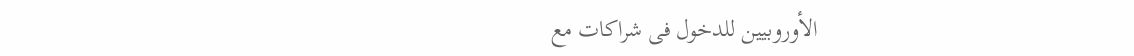الأوروبيين للدخول فى شراكات مع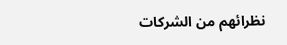نظرائهم من الشركات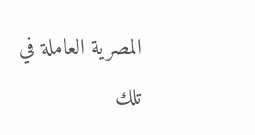المصرية العاملة في تلك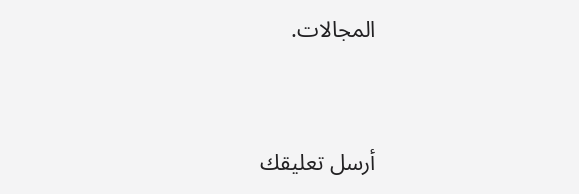المجالات.


أرسل تعليقك